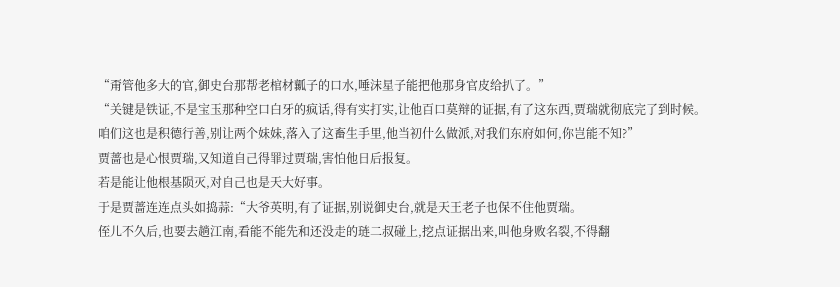“甭管他多大的官,御史台那帮老棺材瓤子的口水,唾沫星子能把他那身官皮给扒了。”
“关键是铁证,不是宝玉那种空口白牙的疯话,得有实打实,让他百口莫辩的证据,有了这东西,贾瑞就彻底完了到时候。
咱们这也是积德行善,别让两个妹妹,落入了这畜生手里,他当初什么做派,对我们东府如何,你岂能不知?”
贾蔷也是心恨贾瑞,又知道自己得罪过贾瑞,害怕他日后报复。
若是能让他根基陨灭,对自己也是天大好事。
于是贾蔷连连点头如捣蒜:“大爷英明,有了证据,别说御史台,就是天王老子也保不住他贾瑞。
侄儿不久后,也要去趟江南,看能不能先和还没走的琏二叔碰上,挖点证据出来,叫他身败名裂,不得翻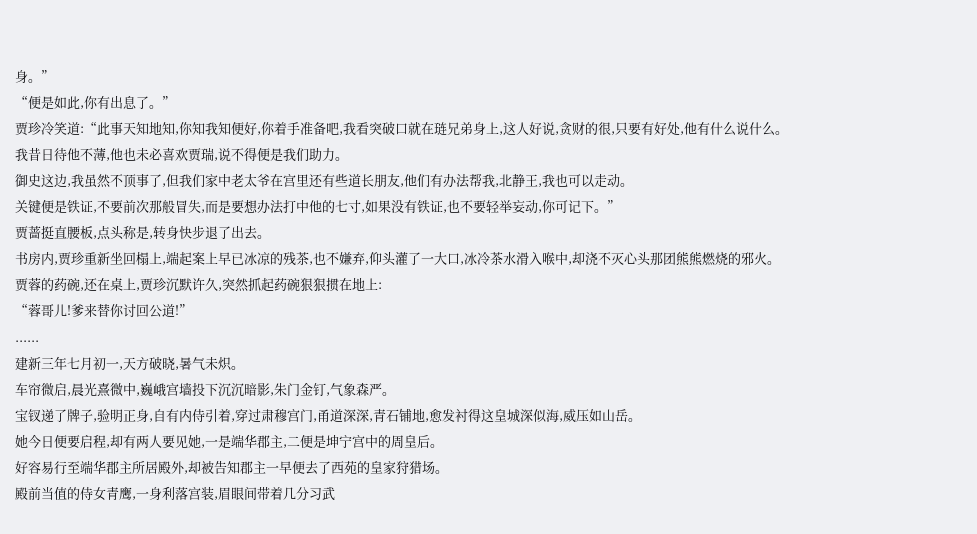身。”
“便是如此,你有出息了。”
贾珍冷笑道:“此事天知地知,你知我知便好,你着手准备吧,我看突破口就在琏兄弟身上,这人好说,贪财的很,只要有好处,他有什么说什么。
我昔日待他不薄,他也未必喜欢贾瑞,说不得便是我们助力。
御史这边,我虽然不顶事了,但我们家中老太爷在宫里还有些道长朋友,他们有办法帮我,北静王,我也可以走动。
关键便是铁证,不要前次那般冒失,而是要想办法打中他的七寸,如果没有铁证,也不要轻举妄动,你可记下。”
贾蔷挺直腰板,点头称是,转身快步退了出去。
书房内,贾珍重新坐回榻上,端起案上早已冰凉的残茶,也不嫌弃,仰头灌了一大口,冰冷茶水滑入喉中,却浇不灭心头那团熊熊燃烧的邪火。
贾蓉的药碗,还在桌上,贾珍沉默许久,突然抓起药碗狠狠掼在地上:
“蓉哥儿!爹来替你讨回公道!”
......
建新三年七月初一,天方破晓,暑气未炽。
车帘微启,晨光熹微中,巍峨宫墙投下沉沉暗影,朱门金钉,气象森严。
宝钗递了牌子,验明正身,自有内侍引着,穿过肃穆宫门,甬道深深,青石铺地,愈发衬得这皇城深似海,威压如山岳。
她今日便要启程,却有两人要见她,一是端华郡主,二便是坤宁宫中的周皇后。
好容易行至端华郡主所居殿外,却被告知郡主一早便去了西苑的皇家狩猎场。
殿前当值的侍女青鹰,一身利落宫装,眉眼间带着几分习武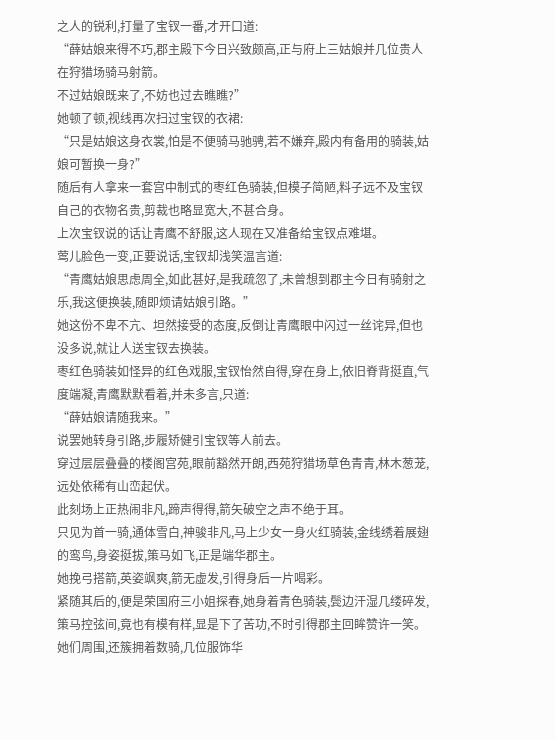之人的锐利,打量了宝钗一番,才开口道:
“薛姑娘来得不巧,郡主殿下今日兴致颇高,正与府上三姑娘并几位贵人在狩猎场骑马射箭。
不过姑娘既来了,不妨也过去瞧瞧?”
她顿了顿,视线再次扫过宝钗的衣裙:
“只是姑娘这身衣裳,怕是不便骑马驰骋,若不嫌弃,殿内有备用的骑装,姑娘可暂换一身?”
随后有人拿来一套宫中制式的枣红色骑装,但模子简陋,料子远不及宝钗自己的衣物名贵,剪裁也略显宽大,不甚合身。
上次宝钗说的话让青鹰不舒服,这人现在又准备给宝钗点难堪。
莺儿脸色一变,正要说话,宝钗却浅笑温言道:
“青鹰姑娘思虑周全,如此甚好,是我疏忽了,未曾想到郡主今日有骑射之乐,我这便换装,随即烦请姑娘引路。”
她这份不卑不亢、坦然接受的态度,反倒让青鹰眼中闪过一丝诧异,但也没多说,就让人送宝钗去换装。
枣红色骑装如怪异的红色戏服,宝钗怡然自得,穿在身上,依旧脊背挺直,气度端凝,青鹰默默看着,并未多言,只道:
“薛姑娘请随我来。”
说罢她转身引路,步履矫健引宝钗等人前去。
穿过层层叠叠的楼阁宫苑,眼前豁然开朗,西苑狩猎场草色青青,林木葱茏,远处依稀有山峦起伏。
此刻场上正热闹非凡,蹄声得得,箭矢破空之声不绝于耳。
只见为首一骑,通体雪白,神骏非凡,马上少女一身火红骑装,金线绣着展翅的鸾鸟,身姿挺拔,策马如飞,正是端华郡主。
她挽弓搭箭,英姿飒爽,箭无虚发,引得身后一片喝彩。
紧随其后的,便是荣国府三小姐探春,她身着青色骑装,鬓边汗湿几缕碎发,策马控弦间,竟也有模有样,显是下了苦功,不时引得郡主回眸赞许一笑。
她们周围,还簇拥着数骑,几位服饰华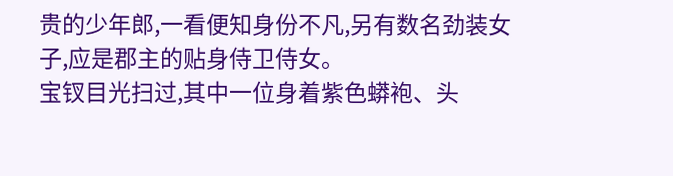贵的少年郎,一看便知身份不凡,另有数名劲装女子,应是郡主的贴身侍卫侍女。
宝钗目光扫过,其中一位身着紫色蟒袍、头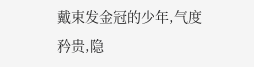戴束发金冠的少年,气度矜贵,隐